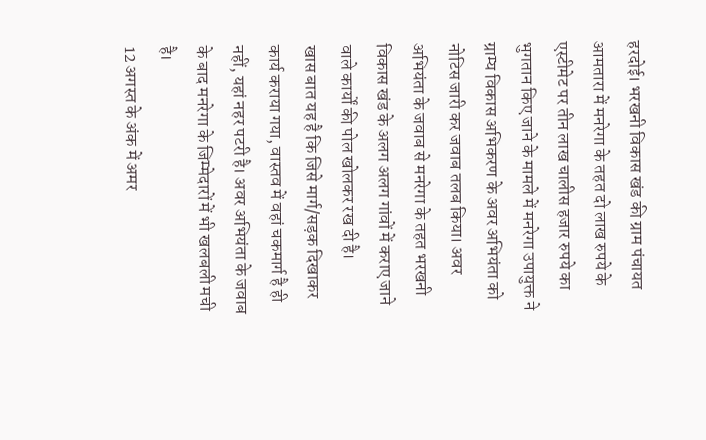हरदोई। भरखनी विकास खंड की ग्राम पंचायत आमतारा में मनरेगा के तहत दो लाख रुपये के एस्टीमेट पर तीन लाख चालीस हजार रुपये का भुगतान किए जाने के मामले में मनरेगा उपायुक्त ने ग्राम्य विकास अभिकरण के अवर अभियंता को नोटिस जारी कर जवाब तलब किया। अवर अभियंता के जवाब से मनरेगा के तहत भरखनी विकास खंड के अलग अलग गांवों में कराए जाने वाले कार्यों की पोल खोलकर रख दी है।
खास बात यह है कि जिसे मार्ग/सड़क दिखाकर कार्य कराया गया, वास्तव में वहां चकमार्ग है ही नहीं, यहां नहर पटरी है। अवर अभियंता के जवाब के बाद मनरेगा के जिम्मेदारों में भी खलबली मची है।
12 अगस्त के अंक में अमर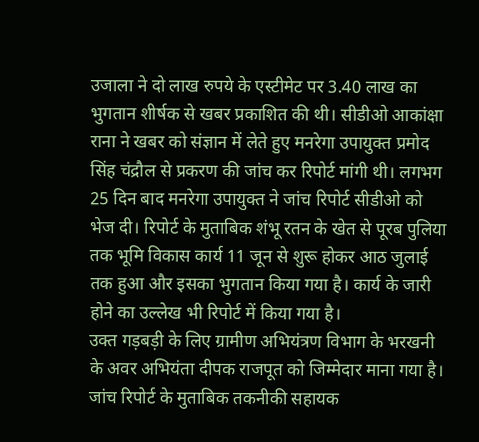उजाला ने दो लाख रुपये के एस्टीमेट पर 3.40 लाख का भुगतान शीर्षक से खबर प्रकाशित की थी। सीडीओ आकांक्षा राना ने खबर को संज्ञान में लेते हुए मनरेगा उपायुक्त प्रमोद सिंह चंद्रौल से प्रकरण की जांच कर रिपोर्ट मांगी थी। लगभग 25 दिन बाद मनरेगा उपायुक्त ने जांच रिपोर्ट सीडीओ को भेज दी। रिपोर्ट के मुताबिक शंभू रतन के खेत से पूरब पुलिया तक भूमि विकास कार्य 11 जून से शुरू होकर आठ जुलाई तक हुआ और इसका भुगतान किया गया है। कार्य के जारी होने का उल्लेख भी रिपोर्ट में किया गया है।
उक्त गड़बड़ी के लिए ग्रामीण अभियंत्रण विभाग के भरखनी के अवर अभियंता दीपक राजपूत को जिम्मेदार माना गया है। जांच रिपोर्ट के मुताबिक तकनीकी सहायक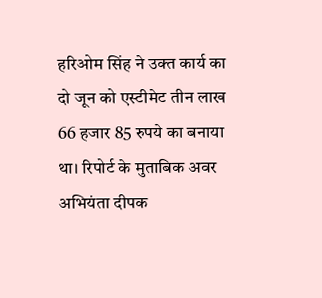हरिओम सिंह ने उक्त कार्य का दो जून को एस्टीमेट तीन लाख 66 हजार 85 रुपये का बनाया था। रिपोर्ट के मुताबिक अवर अभियंता दीपक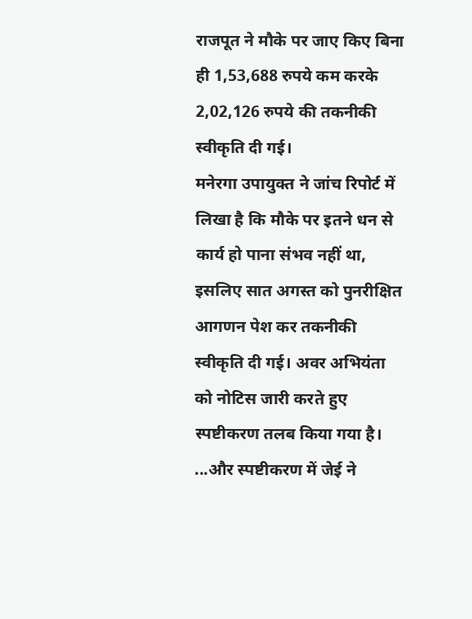राजपूत ने मौके पर जाए किए बिना ही 1,53,688 रुपये कम करके 2,02,126 रुपये की तकनीकी स्वीकृति दी गई।
मनेरगा उपायुक्त ने जांच रिपोर्ट में लिखा है कि मौके पर इतने धन से कार्य हो पाना संभव नहीं था, इसलिए सात अगस्त को पुनरीक्षित आगणन पेश कर तकनीकी स्वीकृति दी गई। अवर अभियंता को नोटिस जारी करते हुए स्पष्टीकरण तलब किया गया है।
...और स्पष्टीकरण में जेई ने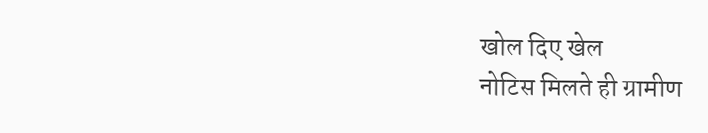खोल दिए खेल
नोटिस मिलते ही ग्रामीण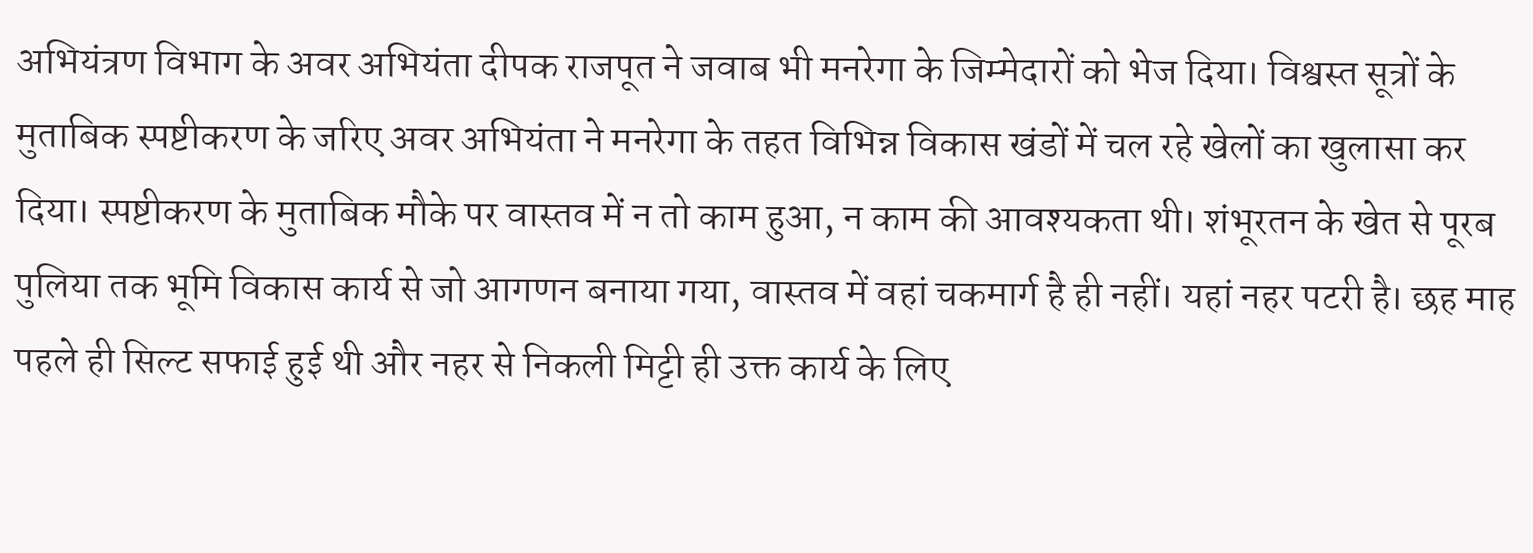अभियंत्रण विभाग के अवर अभियंता दीपक राजपूत ने जवाब भी मनरेगा के जिम्मेदारों को भेज दिया। विश्वस्त सूत्रों के मुताबिक स्पष्टीकरण के जरिए अवर अभियंता ने मनरेगा के तहत विभिन्न विकास खंडों में चल रहे खेलों का खुलासा कर दिया। स्पष्टीकरण के मुताबिक मौके पर वास्तव में न तो काम हुआ, न काम की आवश्यकता थी। शंभूरतन के खेत से पूरब पुलिया तक भूमि विकास कार्य से जो आगणन बनाया गया, वास्तव में वहां चकमार्ग है ही नहीं। यहां नहर पटरी है। छह माह पहले ही सिल्ट सफाई हुई थी और नहर से निकली मिट्टी ही उक्त कार्य के लिए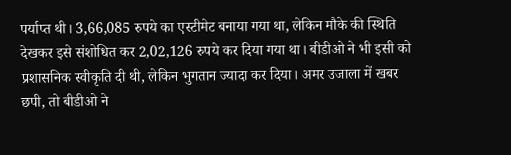पर्याप्त थी। 3,66,085 रुपये का एस्टीमेट बनाया गया था, लेकिन मौके की स्थिति देखकर इसे संशोधित कर 2,02,126 रुपये कर दिया गया था। बीडीओ ने भी इसी को प्रशासनिक स्वीकृति दी थी, लेकिन भुगतान ज्यादा कर दिया। अमर उजाला में खबर छपी, तो बीडीओ ने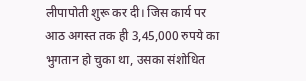लीपापोती शुरू कर दी। जिस कार्य पर आठ अगस्त तक ही 3,45,000 रुपये का भुगतान हो चुका था, उसका संशोधित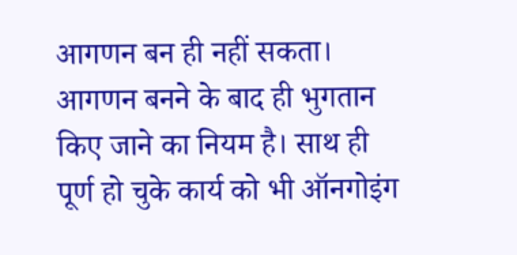आगणन बन ही नहीं सकता। आगणन बनने के बाद ही भुगतान किए जाने का नियम है। साथ ही पूर्ण हो चुके कार्य को भी ऑनगोइंग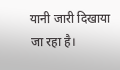यानी जारी दिखाया जा रहा है।